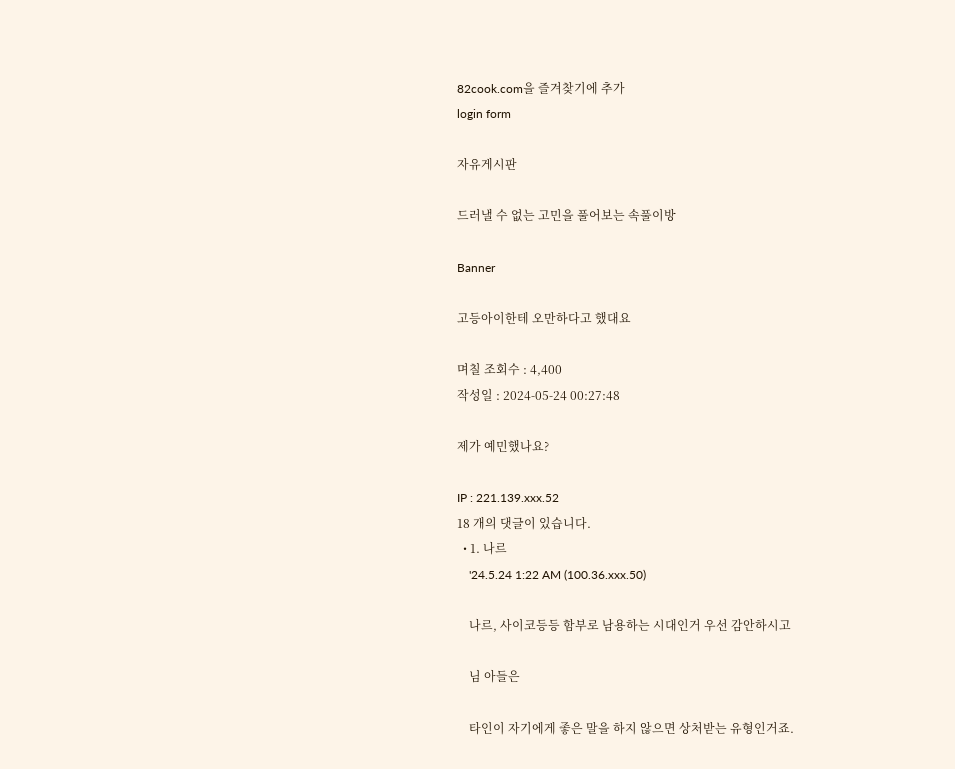82cook.com을 즐겨찾기에 추가
login form

자유게시판

드러낼 수 없는 고민을 풀어보는 속풀이방

Banner

고등아이한테 오만하다고 했대요

며칠 조회수 : 4,400
작성일 : 2024-05-24 00:27:48

제가 예민했나요?

IP : 221.139.xxx.52
18 개의 댓글이 있습니다.
  • 1. 나르
    '24.5.24 1:22 AM (100.36.xxx.50)

    나르, 사이코등등 함부로 남용하는 시대인거 우선 감안하시고

    님 아들은

    타인이 자기에게 좋은 말을 하지 않으면 상처받는 유형인거죠.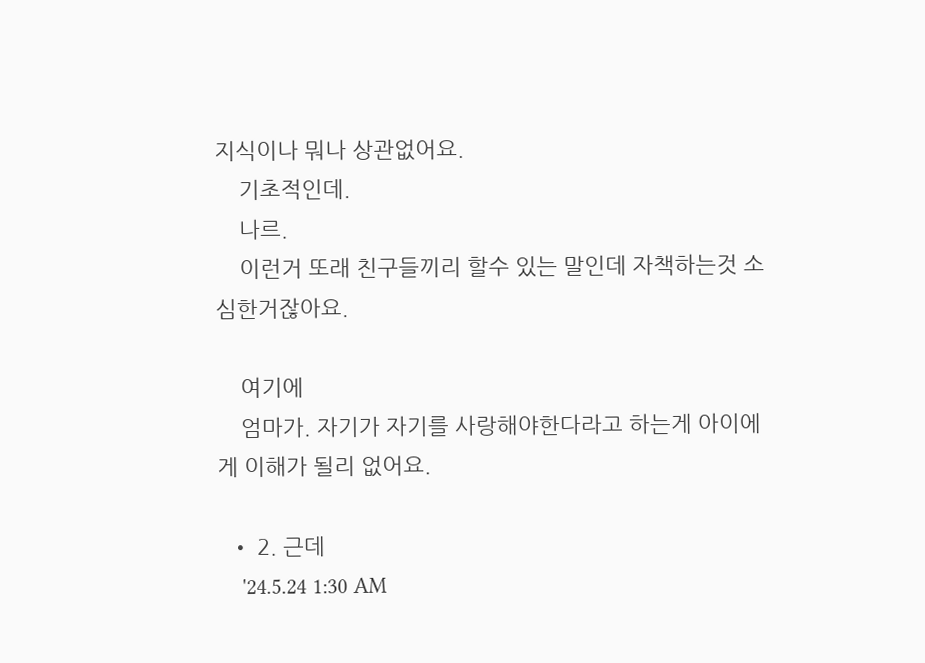지식이나 뭐나 상관없어요.
    기초적인데.
    나르.
    이런거 또래 친구들끼리 할수 있는 말인데 자책하는것 소심한거잖아요.

    여기에
    엄마가. 자기가 자기를 사랑해야한다라고 하는게 아이에게 이해가 될리 없어요.

  • 2. 근데
    '24.5.24 1:30 AM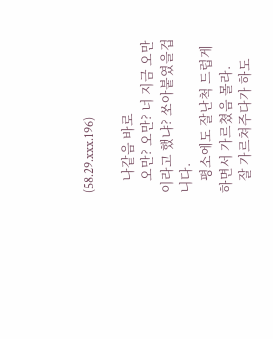(58.29.xxx.196)

    나같음 바로
    오만? 오만? 너 지금 오만이라고 했냐? 쏘아붙였을겁니다.
    평소에도 잘난척 드럽게 하면서 가르쳤음 몰라.
    잘 가르쳐주다가 하도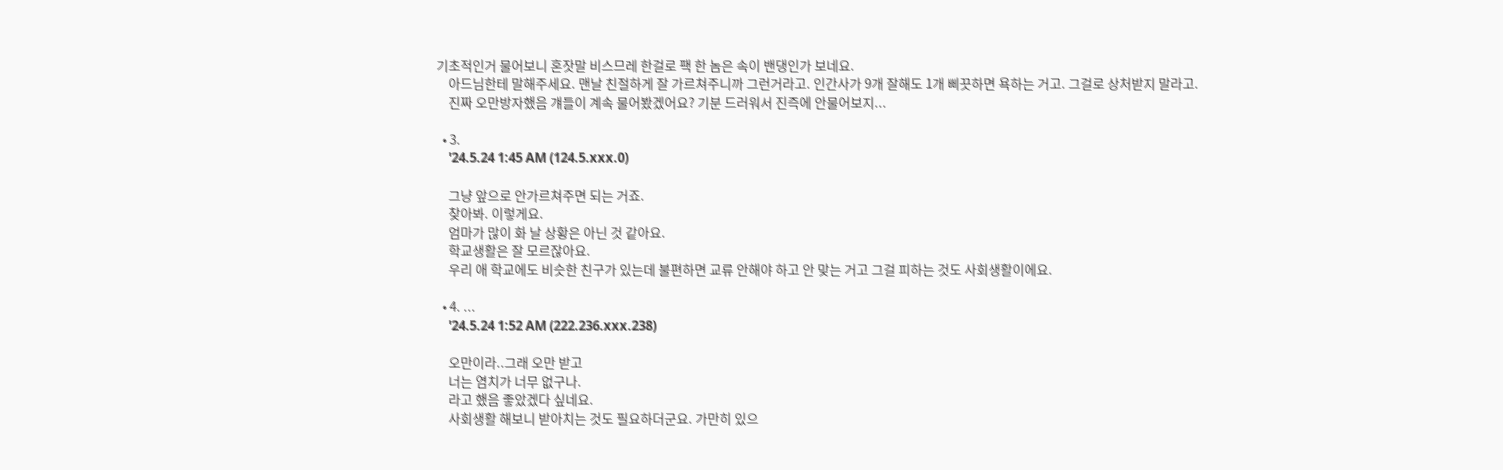기초적인거 물어보니 혼잣말 비스므레 한걸로 팩 한 놈은 속이 밴댕인가 보네요.
    아드님한테 말해주세요. 맨날 친절하게 잘 가르쳐주니까 그런거라고. 인간사가 9개 잘해도 1개 삐끗하면 욕하는 거고. 그걸로 상처받지 말라고.
    진짜 오만방자했음 걔들이 계속 물어봤겠어요? 기분 드러워서 진즉에 안물어보지...

  • 3.
    '24.5.24 1:45 AM (124.5.xxx.0)

    그냥 앞으로 안가르쳐주면 되는 거죠.
    찾아봐. 이렇게요.
    엄마가 많이 화 날 상황은 아닌 것 같아요.
    학교생활은 잘 모르잖아요.
    우리 애 학교에도 비슷한 친구가 있는데 불편하면 교류 안해야 하고 안 맞는 거고 그걸 피하는 것도 사회생활이에요.

  • 4. ...
    '24.5.24 1:52 AM (222.236.xxx.238)

    오만이라..그래 오만 받고
    너는 염치가 너무 없구나.
    라고 했음 좋았겠다 싶네요.
    사회생활 해보니 받아치는 것도 필요하더군요. 가만히 있으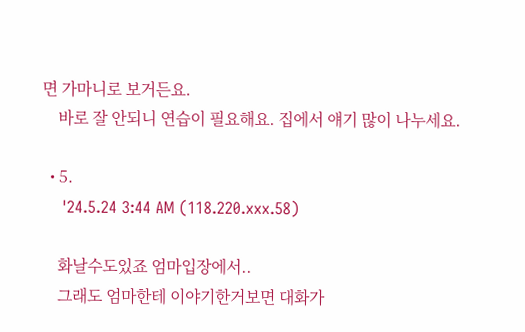면 가마니로 보거든요.
    바로 잘 안되니 연습이 필요해요. 집에서 얘기 많이 나누세요.

  • 5.
    '24.5.24 3:44 AM (118.220.xxx.58)

    화날수도있죠 엄마입장에서..
    그래도 엄마한테 이야기한거보면 대화가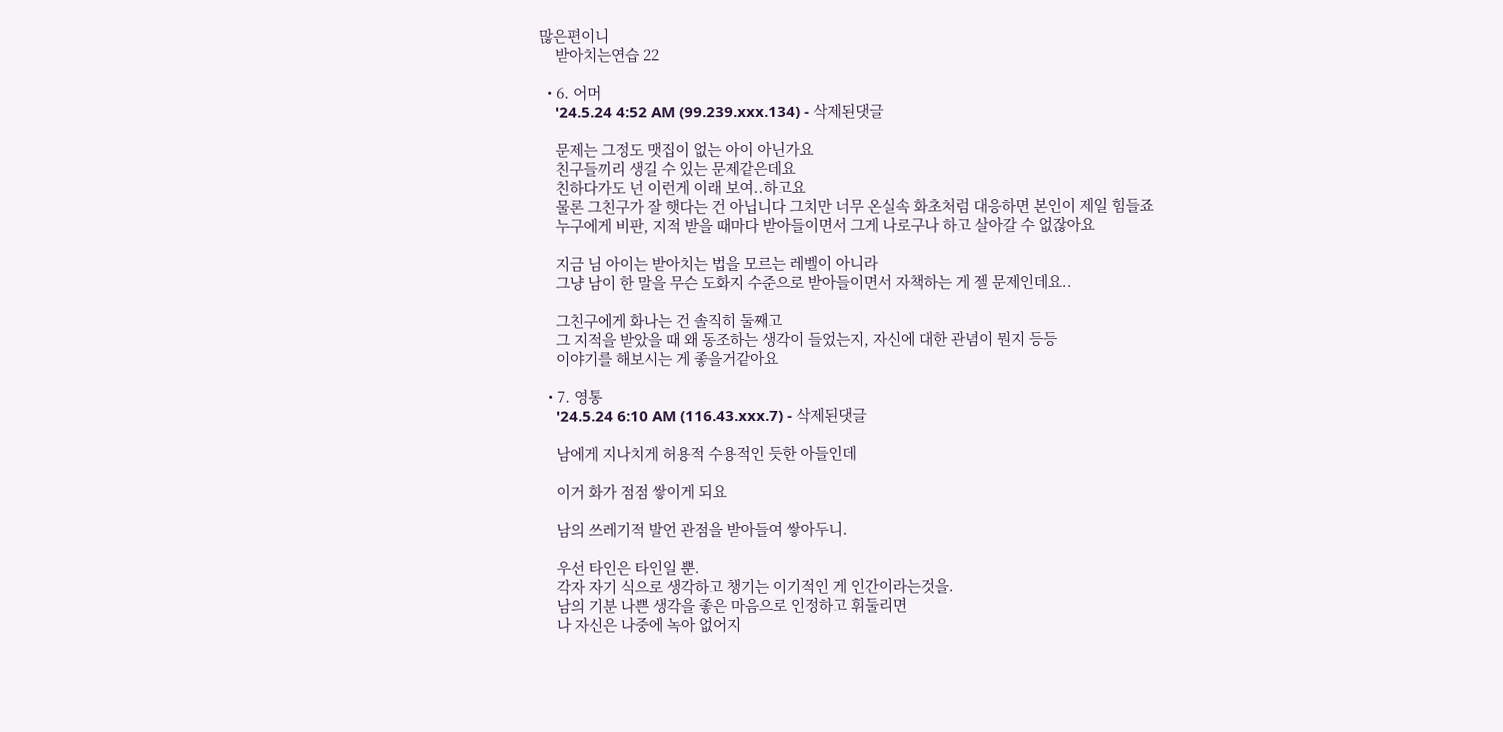많은편이니
    받아치는연습 22

  • 6. 어머
    '24.5.24 4:52 AM (99.239.xxx.134) - 삭제된댓글

    문제는 그정도 맷집이 없는 아이 아닌가요
    친구들끼리 생길 수 있는 문제같은데요
    친하다가도 넌 이런게 이래 보여..하고요
    물론 그친구가 잘 햇다는 건 아닙니다 그치만 너무 온실속 화초처럼 대응하면 본인이 제일 힘들죠
    누구에게 비판, 지적 받을 때마다 받아들이면서 그게 나로구나 하고 살아갈 수 없잖아요

    지금 님 아이는 받아치는 법을 모르는 레벨이 아니라
    그냥 남이 한 말을 무슨 도화지 수준으로 받아들이면서 자책하는 게 젤 문제인데요..

    그친구에게 화나는 건 솔직히 둘째고
    그 지적을 받았을 때 왜 동조하는 생각이 들었는지, 자신에 대한 관념이 뭔지 등등
    이야기를 해보시는 게 좋을거같아요

  • 7. 영통
    '24.5.24 6:10 AM (116.43.xxx.7) - 삭제된댓글

    남에게 지나치게 허용적 수용적인 듯한 아들인데

    이거 화가 점점 쌓이게 되요

    남의 쓰레기적 발언 관점을 받아들여 쌓아두니.

    우선 타인은 타인일 뿐.
    각자 자기 식으로 생각하고 챙기는 이기적인 게 인간이라는것을.
    남의 기분 나쁜 생각을 좋은 마음으로 인정하고 휘둘리면
    나 자신은 나중에 녹아 없어지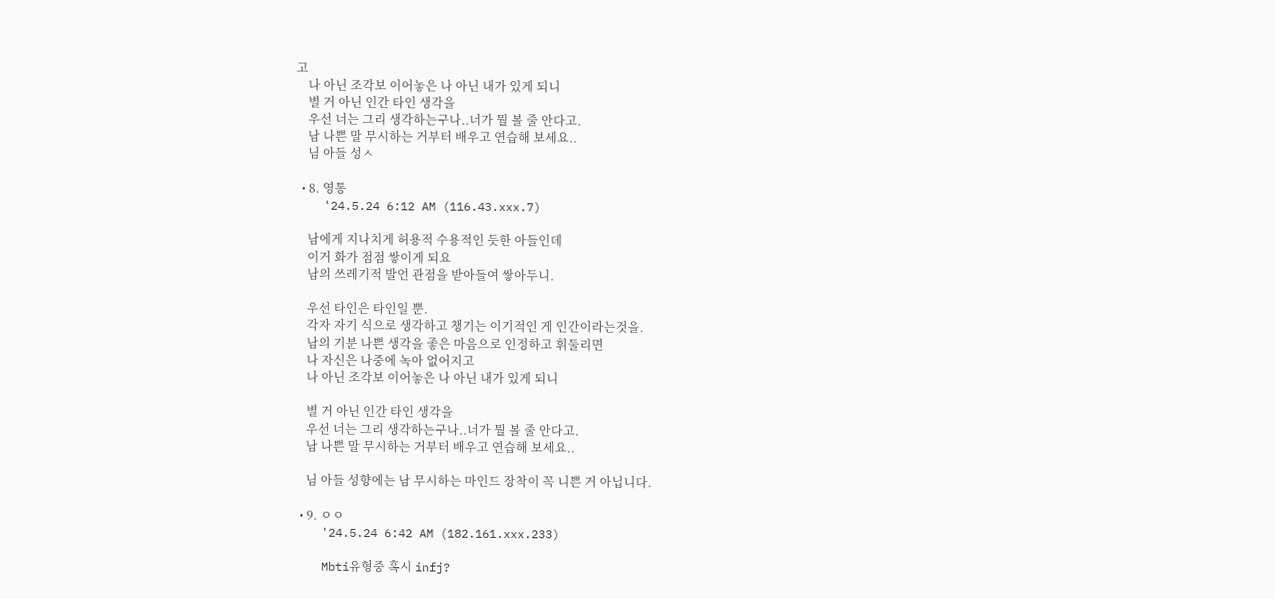고
    나 아닌 조각보 이어놓은 나 아닌 내가 있게 되니
    별 거 아닌 인간 타인 생각을
    우선 너는 그리 생각하는구나..너가 뭘 볼 줄 안다고.
    남 나쁜 말 무시하는 거부터 배우고 연습해 보세요..
    님 아들 성ㅅ

  • 8. 영통
    '24.5.24 6:12 AM (116.43.xxx.7)

    남에게 지나치게 허용적 수용적인 듯한 아들인데
    이거 화가 점점 쌓이게 되요
    남의 쓰레기적 발언 관점을 받아들여 쌓아두니.

    우선 타인은 타인일 뿐.
    각자 자기 식으로 생각하고 챙기는 이기적인 게 인간이라는것을.
    남의 기분 나쁜 생각을 좋은 마음으로 인정하고 휘둘리면
    나 자신은 나중에 녹아 없어지고
    나 아닌 조각보 이어놓은 나 아닌 내가 있게 되니

    별 거 아닌 인간 타인 생각을
    우선 너는 그리 생각하는구나..너가 뭘 볼 줄 안다고.
    남 나쁜 말 무시하는 거부터 배우고 연습해 보세요..

    님 아들 성향에는 남 무시하는 마인드 장착이 꼭 니쁜 거 아닙니다.

  • 9. ㅇㅇ
    '24.5.24 6:42 AM (182.161.xxx.233)

    Mbti유형중 혹시 infj?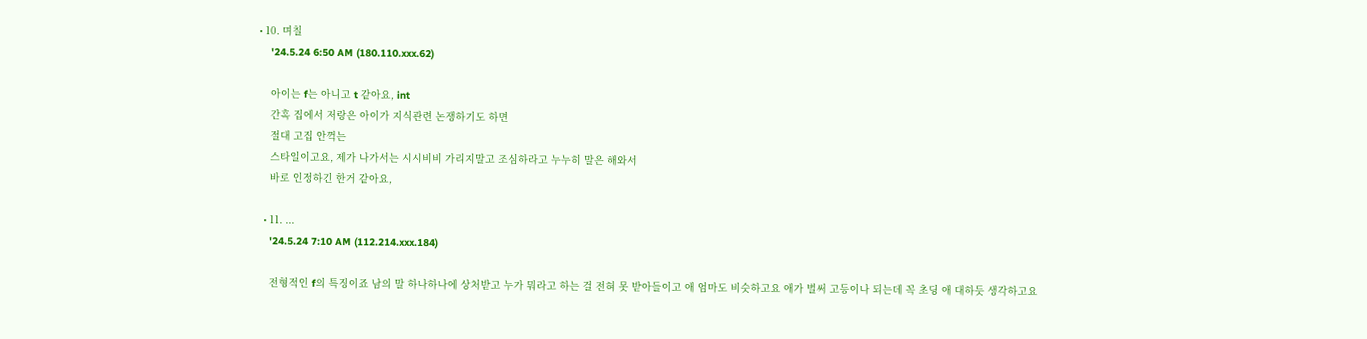• 10. 며칠
    '24.5.24 6:50 AM (180.110.xxx.62)

    아이는 f는 아니고 t 같아요, int
    간혹 집에서 저랑은 아이가 지식관련 논쟁하기도 하면
    절대 고집 안꺽는
    스타일이고요, 제가 나가서는 시시비비 가리지말고 조심하라고 누누히 말은 해와서
    바로 인정하긴 한거 같아요,

  • 11. ...
    '24.5.24 7:10 AM (112.214.xxx.184)

    전형적인 f의 특징이죠 남의 말 하나하나에 상처받고 누가 뭐라고 하는 걸 전혀 못 받아들이고 애 엄마도 비슷하고요 애가 벌써 고등이나 되는데 꼭 초딩 애 대하듯 생각하고요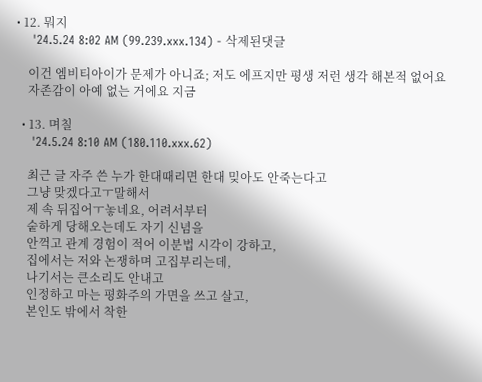• 12. 뭐지
    '24.5.24 8:02 AM (99.239.xxx.134) - 삭제된댓글

    이건 엠비티아이가 문제가 아니죠; 저도 에프지만 평생 저런 생각 해본적 없어요
    자존감이 아예 없는 거에요 지금

  • 13. 며칠
    '24.5.24 8:10 AM (180.110.xxx.62)

    최근 글 자주 쓴 누가 한대때리면 한대 밎아도 안죽는다고
    그냥 맞겠다고ㅜ말해서
    제 속 뒤집어ㅜ놓네요, 어려서부터
    숱하게 당해오는데도 자기 신념을
    안꺽고 관계 경험이 적어 이분법 시각이 강하고,
    집에서는 저와 논쟁하며 고집부리는데,
    나기서는 큰소리도 안내고
    인정하고 마는 평화주의 가면을 쓰고 살고,
    본인도 밖에서 착한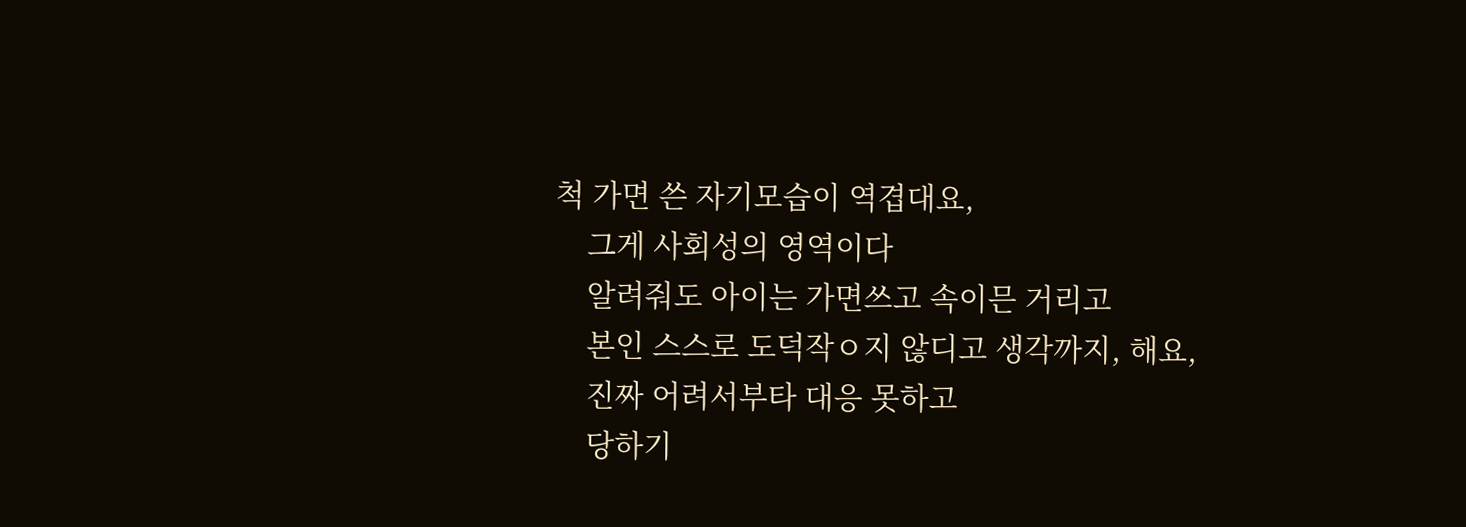척 가면 쓴 자기모습이 역겹대요,
    그게 사회성의 영역이다
    알려줘도 아이는 가면쓰고 속이믄 거리고
    본인 스스로 도덕작ㅇ지 않디고 생각까지, 해요,
    진짜 어려서부타 대응 못하고
    당하기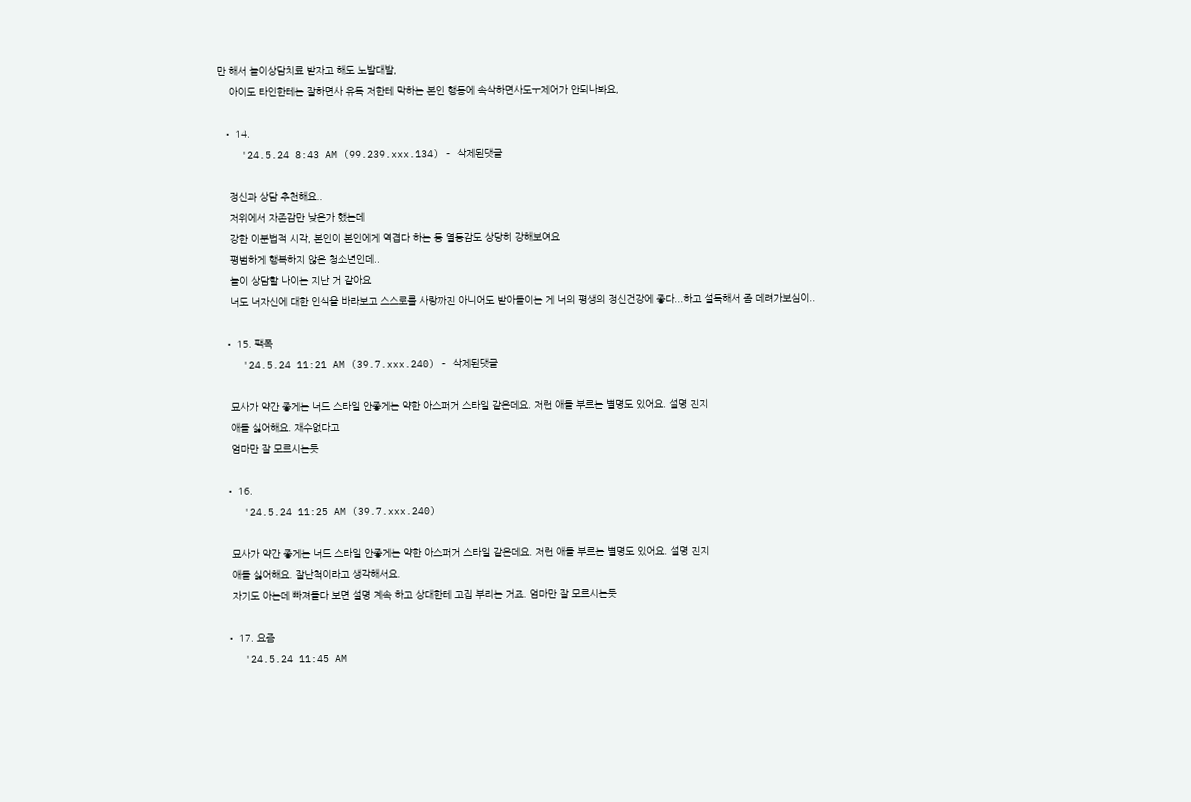만 해서 놀이상담치료 받자고 해도 노발대발,
    아이도 타인한테는 잘하면사 유독 저한테 막하는 본인 행동에 속삭하면사도ㅜ제어가 안되나봐요,

  • 14.
    '24.5.24 8:43 AM (99.239.xxx.134) - 삭제된댓글

    정신과 상담 추천해요..
    저위에서 자존감만 낮은가 했는데
    강한 이분법적 시각, 본인이 본인에게 역겹다 하는 등 열등감도 상당히 강해보여요
    평범하게 행복하지 않은 청소년인데..
    놀이 상담할 나이는 지난 거 같아요
    너도 너자신에 대한 인식을 바라보고 스스로를 사랑까진 아니어도 받아들이는 게 너의 평생의 정신건강에 좋다...하고 설득해서 좀 데려가보심이..

  • 15. 팩폭
    '24.5.24 11:21 AM (39.7.xxx.240) - 삭제된댓글

    묘사가 약간 좋게는 너드 스타일 안좋게는 약한 아스퍼거 스타일 같은데요. 저런 애들 부르는 별명도 있어요. 설명 진지
    애들 싫어해요. 재수없다고
    엄마만 잘 모르시는듯

  • 16.
    '24.5.24 11:25 AM (39.7.xxx.240)

    묘사가 약간 좋게는 너드 스타일 안좋게는 약한 아스퍼거 스타일 같은데요. 저런 애들 부르는 별명도 있어요. 설명 진지
    애들 싫어해요. 잘난척이라고 생각해서요.
    자기도 아는데 빠져들다 보면 설명 계속 하고 상대한테 고집 부리는 거죠. 엄마만 잘 모르시는듯

  • 17. 요즘
    '24.5.24 11:45 AM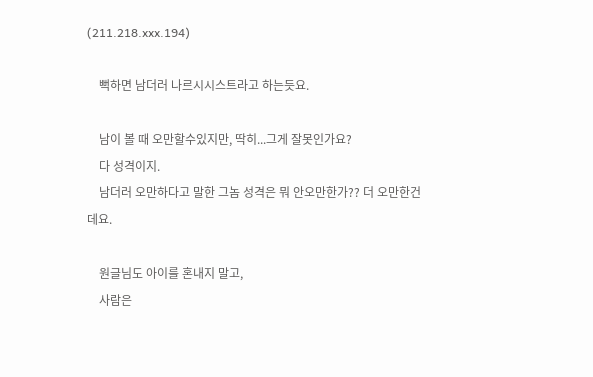(211.218.xxx.194)

    뻑하면 남더러 나르시시스트라고 하는듯요.

    남이 볼 때 오만할수있지만, 딱히...그게 잘못인가요?
    다 성격이지.
    남더러 오만하다고 말한 그놈 성격은 뭐 안오만한가?? 더 오만한건데요.

    원글님도 아이를 혼내지 말고,
    사람은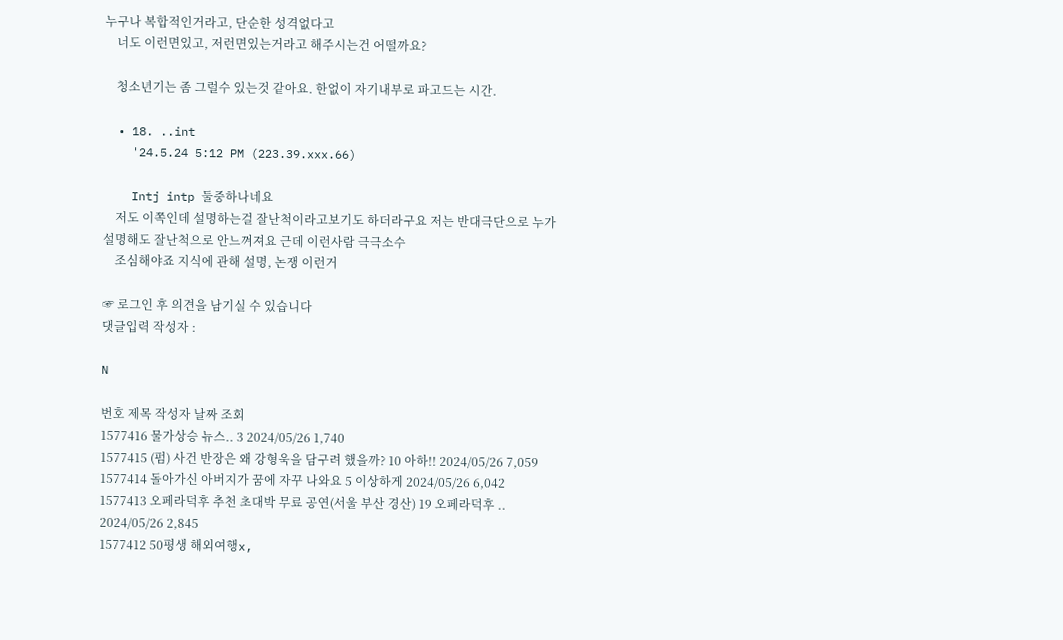누구나 복합적인거라고, 단순한 성격없다고
    너도 이런면있고, 저런면있는거라고 해주시는건 어떨까요?

    청소년기는 좀 그럴수 있는것 같아요. 한없이 자기내부로 파고드는 시간.

  • 18. ..int
    '24.5.24 5:12 PM (223.39.xxx.66)

    Intj intp 둘중하나네요
    저도 이쪽인데 설명하는걸 잘난척이라고보기도 하더라구요 저는 반대극단으로 누가 설명해도 잘난척으로 안느껴져요 근데 이런사람 극극소수
    조심해야죠 지식에 관해 설명, 논쟁 이런거

☞ 로그인 후 의견을 남기실 수 있습니다
댓글입력 작성자 :

N

번호 제목 작성자 날짜 조회
1577416 물가상승 뉴스.. 3 2024/05/26 1,740
1577415 (펌) 사건 반장은 왜 강형욱을 담구려 했을까? 10 아하!! 2024/05/26 7,059
1577414 돌아가신 아버지가 꿈에 자꾸 나와요 5 이상하게 2024/05/26 6,042
1577413 오페라덕후 추천 초대박 무료 공연(서울 부산 경산) 19 오페라덕후 .. 2024/05/26 2,845
1577412 50평생 해외여행x,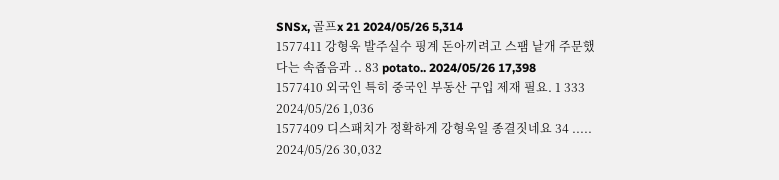SNSx, 골프x 21 2024/05/26 5,314
1577411 강형욱 발주실수 핑계 돈아끼려고 스팸 낱개 주문했다는 속좁음과 .. 83 potato.. 2024/05/26 17,398
1577410 외국인 특히 중국인 부동산 구입 제재 필요. 1 333 2024/05/26 1,036
1577409 디스패치가 정확하게 강형욱일 종결짓네요 34 ..... 2024/05/26 30,032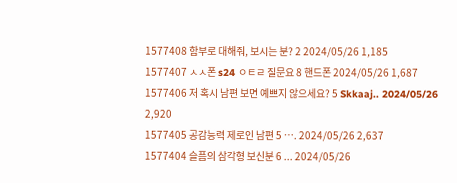1577408 함부로 대해줘, 보시는 분? 2 2024/05/26 1,185
1577407 ㅅㅅ폰 s24 ㅇㅌㄹ 질문요 8 핸드폰 2024/05/26 1,687
1577406 저 혹시 남편 보면 예쁘지 않으세요? 5 Skkaaj.. 2024/05/26 2,920
1577405 공감능력 제로인 남편 5 …. 2024/05/26 2,637
1577404 슬픔의 삼각형 보신분 6 ... 2024/05/26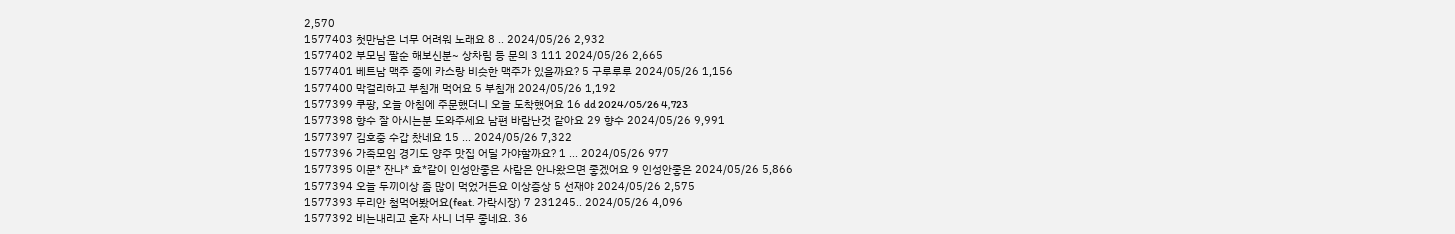2,570
1577403 첫만남은 너무 어려워 노래요 8 .. 2024/05/26 2,932
1577402 부모님 팔순 해보신분~ 상차림 등 문의 3 111 2024/05/26 2,665
1577401 베트남 맥주 중에 카스랑 비슷한 맥주가 있을까요? 5 구루루루 2024/05/26 1,156
1577400 막걸리하고 부침개 먹어요 5 부침개 2024/05/26 1,192
1577399 쿠팡, 오늘 아침에 주문했더니 오늘 도착했어요 16 dd 2024/05/26 4,723
1577398 향수 잘 아시는분 도와주세요 남편 바람난것 같아요 29 향수 2024/05/26 9,991
1577397 김호중 수갑 찼네요 15 ... 2024/05/26 7,322
1577396 가족모임 경기도 양주 맛집 어딜 가야할까요? 1 ... 2024/05/26 977
1577395 이문* 잔나* 효*같이 인성안좋은 사람은 안나왔으면 좋겠어요 9 인성안좋은 2024/05/26 5,866
1577394 오늘 두끼이상 좀 많이 먹었거든요 이상증상 5 선재야 2024/05/26 2,575
1577393 두리안 첨먹어봤어요(feat. 가락시장) 7 231245.. 2024/05/26 4,096
1577392 비는내리고 혼자 사니 너무 좋네요. 36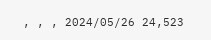, , , 2024/05/26 24,523